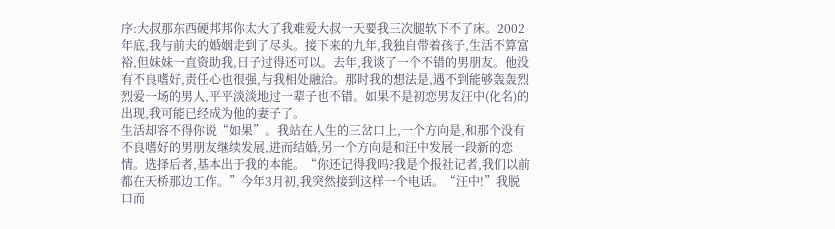序:大叔那东西硬邦邦你太大了我难爱大叔一天要我三次腿软下不了床。2002年底,我与前夫的婚姻走到了尽头。接下来的九年,我独自带着孩子,生活不算富裕,但妹妹一直资助我,日子过得还可以。去年,我谈了一个不错的男朋友。他没有不良嗜好,责任心也很强,与我相处融洽。那时我的想法是,遇不到能够轰轰烈烈爱一场的男人,平平淡淡地过一辈子也不错。如果不是初恋男友汪中(化名)的出现,我可能已经成为他的妻子了。
生活却容不得你说“如果”。我站在人生的三岔口上,一个方向是,和那个没有不良嗜好的男朋友继续发展,进而结婚,另一个方向是和汪中发展一段新的恋情。选择后者,基本出于我的本能。“你还记得我吗?我是个报社记者,我们以前都在天桥那边工作。”今年3月初,我突然接到这样一个电话。“汪中!”我脱口而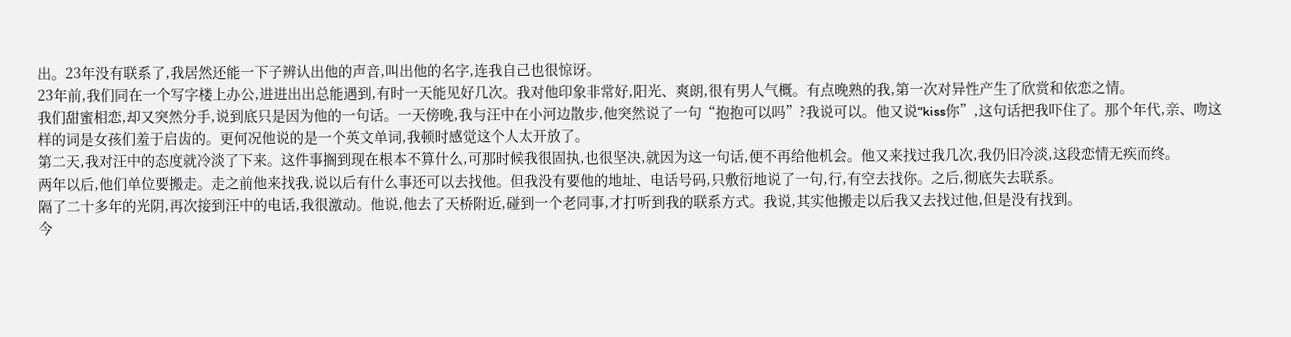出。23年没有联系了,我居然还能一下子辨认出他的声音,叫出他的名字,连我自己也很惊讶。
23年前,我们同在一个写字楼上办公,进进出出总能遇到,有时一天能见好几次。我对他印象非常好,阳光、爽朗,很有男人气概。有点晚熟的我,第一次对异性产生了欣赏和依恋之情。
我们甜蜜相恋,却又突然分手,说到底只是因为他的一句话。一天傍晚,我与汪中在小河边散步,他突然说了一句“抱抱可以吗”?我说可以。他又说“kiss你”,这句话把我吓住了。那个年代,亲、吻这样的词是女孩们羞于启齿的。更何况他说的是一个英文单词,我顿时感觉这个人太开放了。
第二天,我对汪中的态度就冷淡了下来。这件事搁到现在根本不算什么,可那时候我很固执,也很坚决,就因为这一句话,便不再给他机会。他又来找过我几次,我仍旧冷淡,这段恋情无疾而终。
两年以后,他们单位要搬走。走之前他来找我,说以后有什么事还可以去找他。但我没有要他的地址、电话号码,只敷衍地说了一句,行,有空去找你。之后,彻底失去联系。
隔了二十多年的光阴,再次接到汪中的电话,我很激动。他说,他去了天桥附近,碰到一个老同事,才打听到我的联系方式。我说,其实他搬走以后我又去找过他,但是没有找到。
今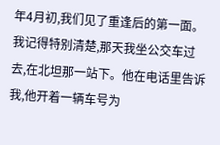年4月初,我们见了重逢后的第一面。我记得特别清楚,那天我坐公交车过去,在北坦那一站下。他在电话里告诉我,他开着一辆车号为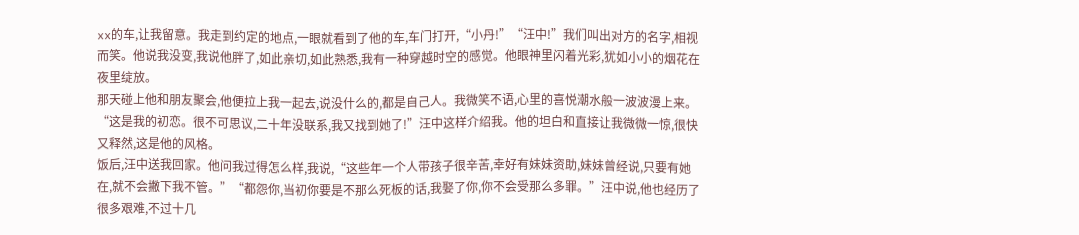xx的车,让我留意。我走到约定的地点,一眼就看到了他的车,车门打开,“小丹!”“汪中!”我们叫出对方的名字,相视而笑。他说我没变,我说他胖了,如此亲切,如此熟悉,我有一种穿越时空的感觉。他眼神里闪着光彩,犹如小小的烟花在夜里绽放。
那天碰上他和朋友聚会,他便拉上我一起去,说没什么的,都是自己人。我微笑不语,心里的喜悦潮水般一波波漫上来。“这是我的初恋。很不可思议,二十年没联系,我又找到她了!”汪中这样介绍我。他的坦白和直接让我微微一惊,很快又释然,这是他的风格。
饭后,汪中送我回家。他问我过得怎么样,我说,“这些年一个人带孩子很辛苦,幸好有妹妹资助,妹妹曾经说,只要有她在,就不会撇下我不管。”“都怨你,当初你要是不那么死板的话,我娶了你,你不会受那么多罪。”汪中说,他也经历了很多艰难,不过十几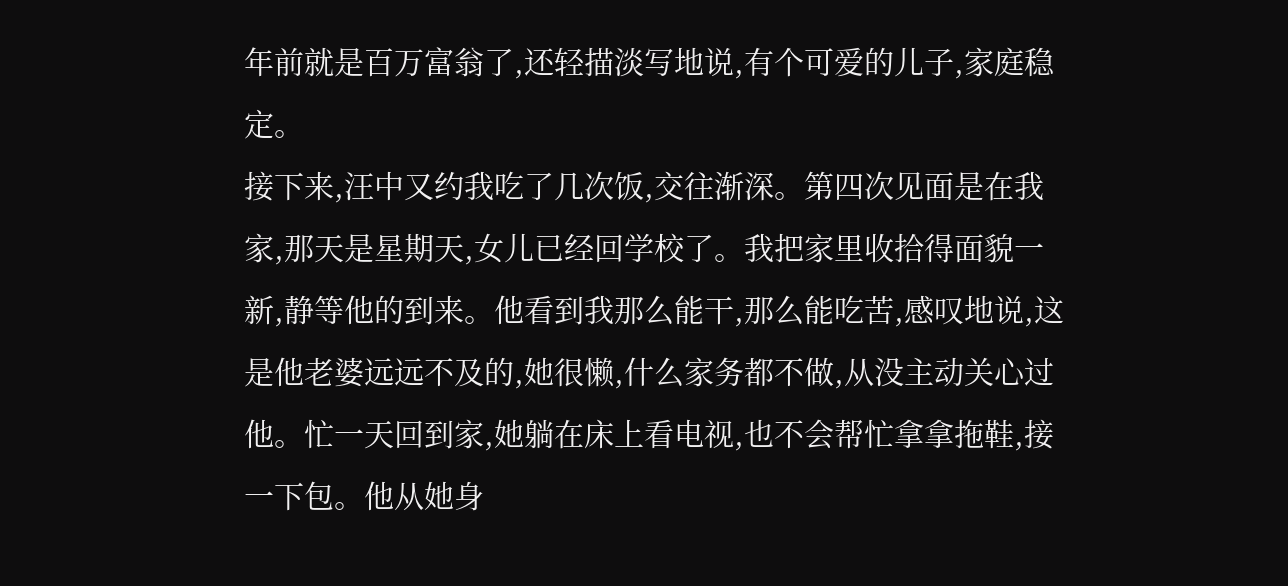年前就是百万富翁了,还轻描淡写地说,有个可爱的儿子,家庭稳定。
接下来,汪中又约我吃了几次饭,交往渐深。第四次见面是在我家,那天是星期天,女儿已经回学校了。我把家里收拾得面貌一新,静等他的到来。他看到我那么能干,那么能吃苦,感叹地说,这是他老婆远远不及的,她很懒,什么家务都不做,从没主动关心过他。忙一天回到家,她躺在床上看电视,也不会帮忙拿拿拖鞋,接一下包。他从她身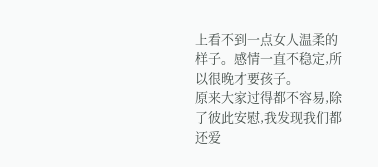上看不到一点女人温柔的样子。感情一直不稳定,所以很晚才要孩子。
原来大家过得都不容易,除了彼此安慰,我发现我们都还爱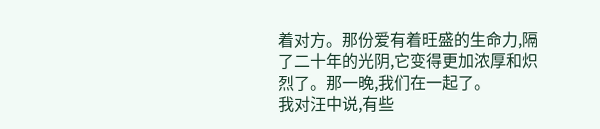着对方。那份爱有着旺盛的生命力,隔了二十年的光阴,它变得更加浓厚和炽烈了。那一晚,我们在一起了。
我对汪中说,有些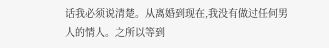话我必须说清楚。从离婚到现在,我没有做过任何男人的情人。之所以等到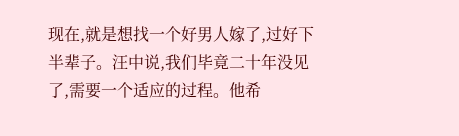现在,就是想找一个好男人嫁了,过好下半辈子。汪中说,我们毕竟二十年没见了,需要一个适应的过程。他希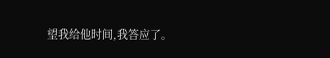望我给他时间,我答应了。